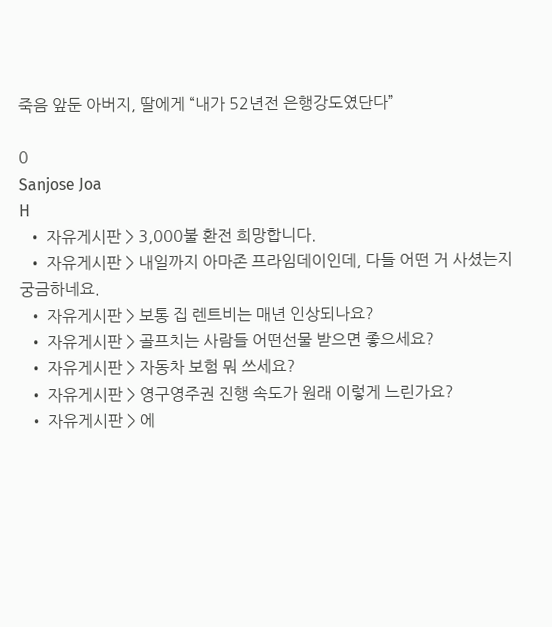죽음 앞둔 아버지, 딸에게 “내가 52년전 은행강도였단다”

0
Sanjose Joa
H
  • 자유게시판 > 3,000불 환전 희망합니다.
  • 자유게시판 > 내일까지 아마존 프라임데이인데, 다들 어떤 거 사셨는지 궁금하네요.
  • 자유게시판 > 보통 집 렌트비는 매년 인상되나요?
  • 자유게시판 > 골프치는 사람들 어떤선물 받으면 좋으세요?
  • 자유게시판 > 자동차 보험 뭐 쓰세요?
  • 자유게시판 > 영구영주권 진행 속도가 원래 이렇게 느린가요?
  • 자유게시판 > 에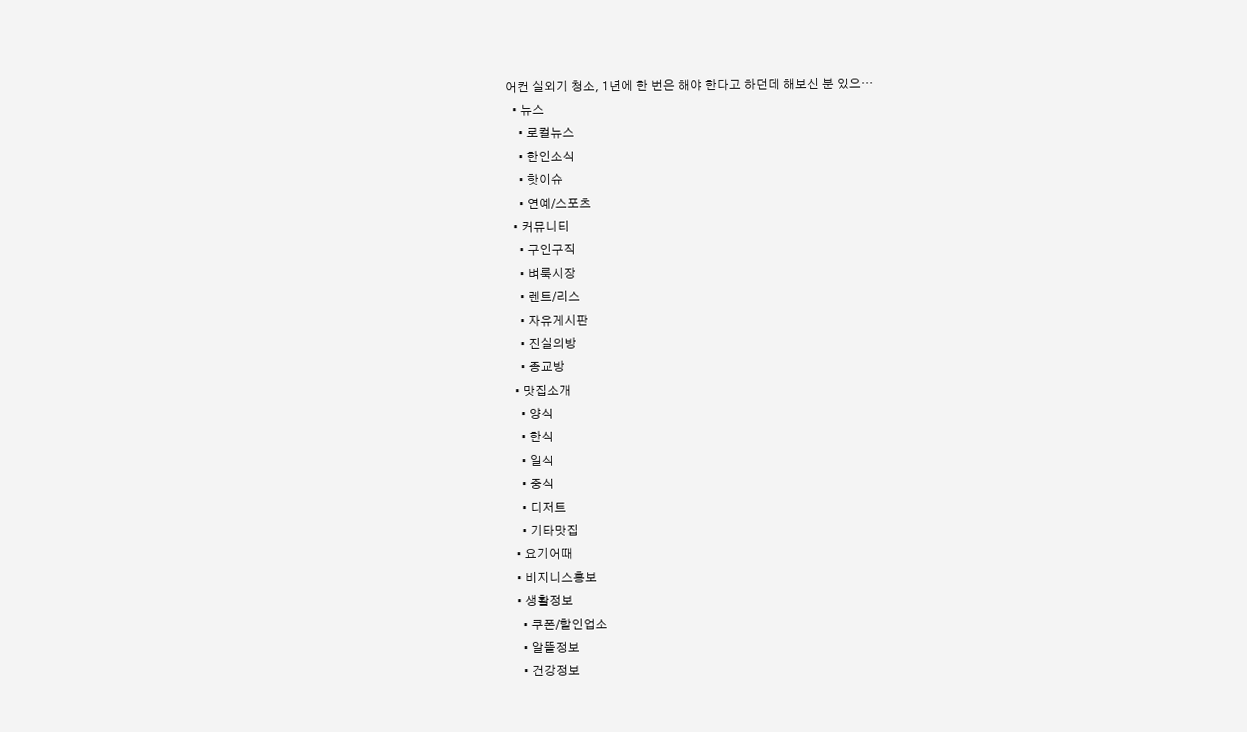어컨 실외기 청소, 1년에 한 번은 해야 한다고 하던데 해보신 분 있으…
  • 뉴스
    • 로컬뉴스
    • 한인소식
    • 핫이슈
    • 연예/스포츠
  • 커뮤니티
    • 구인구직
    • 벼룩시장
    • 렌트/리스
    • 자유게시판
    • 진실의방
    • 종교방
  • 맛집소개
    • 양식
    • 한식
    • 일식
    • 중식
    • 디저트
    • 기타맛집
  • 요기어때
  • 비지니스홍보
  • 생활정보
    • 쿠폰/할인업소
    • 알뜰정보
    • 건강정보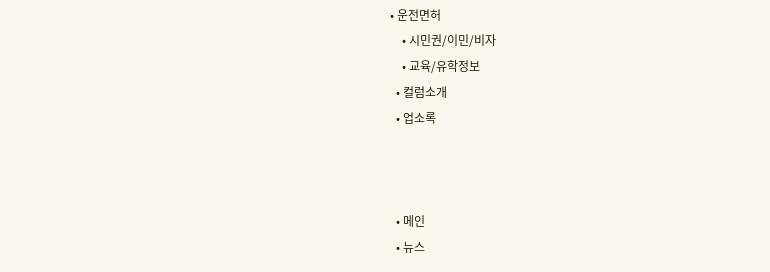• 운전면허
    • 시민권/이민/비자
    • 교육/유학정보
  • 컬럼소개
  • 업소록



  • 메인
  • 뉴스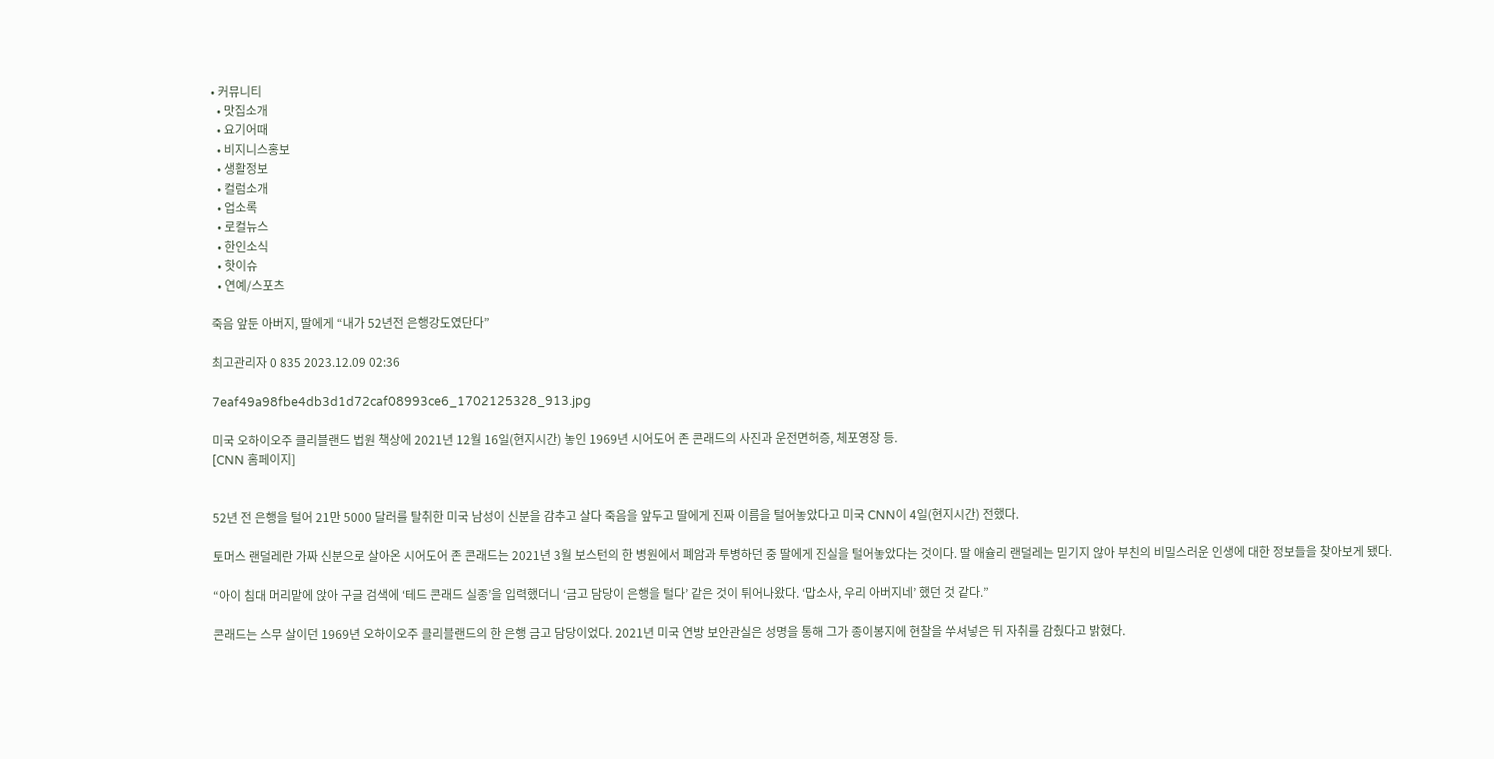• 커뮤니티
  • 맛집소개
  • 요기어때
  • 비지니스홍보
  • 생활정보
  • 컬럼소개
  • 업소록
  • 로컬뉴스
  • 한인소식
  • 핫이슈
  • 연예/스포츠

죽음 앞둔 아버지, 딸에게 “내가 52년전 은행강도였단다”

최고관리자 0 835 2023.12.09 02:36

7eaf49a98fbe4db3d1d72caf08993ce6_1702125328_913.jpg

미국 오하이오주 클리블랜드 법원 책상에 2021년 12월 16일(현지시간) 놓인 1969년 시어도어 존 콘래드의 사진과 운전면허증, 체포영장 등.
[CNN 홈페이지]


52년 전 은행을 털어 21만 5000 달러를 탈취한 미국 남성이 신분을 감추고 살다 죽음을 앞두고 딸에게 진짜 이름을 털어놓았다고 미국 CNN이 4일(현지시간) 전했다.

토머스 랜덜레란 가짜 신분으로 살아온 시어도어 존 콘래드는 2021년 3월 보스턴의 한 병원에서 폐암과 투병하던 중 딸에게 진실을 털어놓았다는 것이다. 딸 애슐리 랜덜레는 믿기지 않아 부친의 비밀스러운 인생에 대한 정보들을 찾아보게 됐다.

“아이 침대 머리맡에 앉아 구글 검색에 ‘테드 콘래드 실종’을 입력했더니 ‘금고 담당이 은행을 털다’ 같은 것이 튀어나왔다. ‘맙소사, 우리 아버지네’ 했던 것 같다.”

콘래드는 스무 살이던 1969년 오하이오주 클리블랜드의 한 은행 금고 담당이었다. 2021년 미국 연방 보안관실은 성명을 통해 그가 종이봉지에 현찰을 쑤셔넣은 뒤 자취를 감췄다고 밝혔다.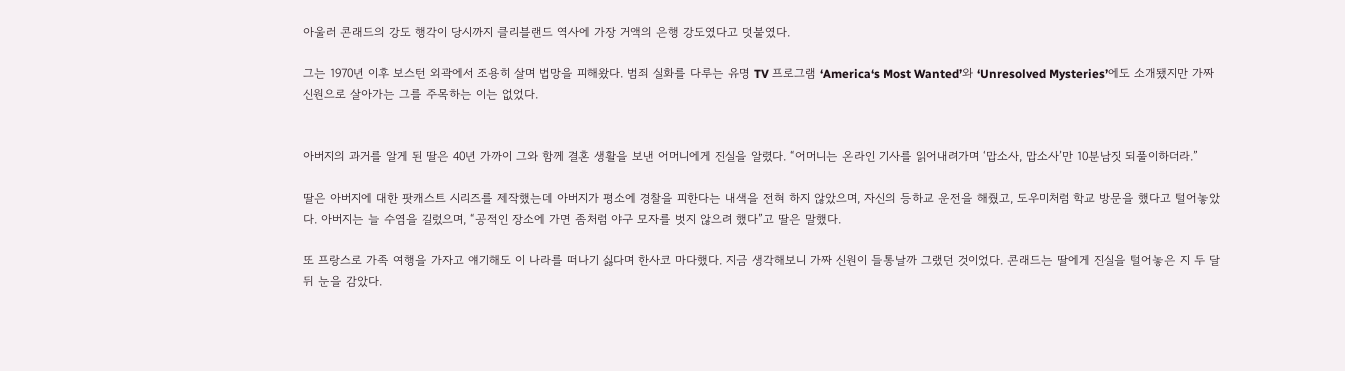아울러 콘래드의 강도 행각이 당시까지 클리블랜드 역사에 가장 거액의 은행 강도였다고 덧붙였다.

그는 1970년 이후 보스턴 외곽에서 조용히 살며 법망을 피해왔다. 범죄 실화를 다루는 유명 TV 프로그램 ‘America‘s Most Wanted’와 ‘Unresolved Mysteries’에도 소개됐지만 가짜 신원으로 살아가는 그를 주목하는 이는 없었다.


아버지의 과거를 알게 된 딸은 40년 가까이 그와 함께 결혼 생활을 보낸 어머니에게 진실을 알렸다. “어머니는 온라인 기사를 읽어내려가며 ‘맙소사, 맙소사’만 10분남짓 되풀이하더라.”

딸은 아버지에 대한 팟캐스트 시리즈를 제작했는데 아버지가 평소에 경찰을 피한다는 내색을 전혀 하지 않았으며, 자신의 등하교 운전을 해줬고, 도우미처럼 학교 방문을 했다고 털어놓았다. 아버지는 늘 수염을 길렀으며, “공적인 장소에 가면 좀처럼 야구 모자를 벗지 않으려 했다”고 딸은 말했다.

또 프랑스로 가족 여행을 가자고 얘기해도 이 나라를 떠나기 싫다며 한사코 마다했다. 지금 생각해보니 가짜 신원이 들통날까 그랬던 것이었다. 콘래드는 딸에게 진실을 털어놓은 지 두 달 뒤 눈을 감았다.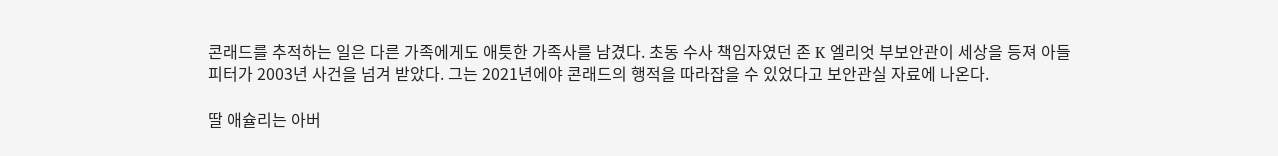콘래드를 추적하는 일은 다른 가족에게도 애틋한 가족사를 남겼다. 초동 수사 책임자였던 존 K 엘리엇 부보안관이 세상을 등져 아들 피터가 2003년 사건을 넘겨 받았다. 그는 2021년에야 콘래드의 행적을 따라잡을 수 있었다고 보안관실 자료에 나온다.

딸 애슐리는 아버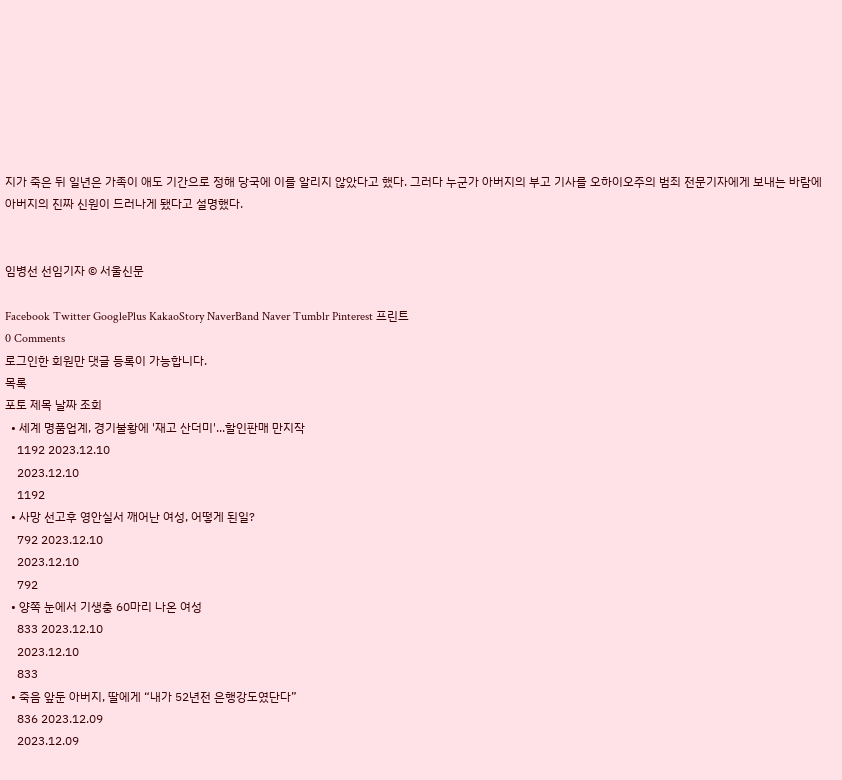지가 죽은 뒤 일년은 가족이 애도 기간으로 정해 당국에 이를 알리지 않았다고 했다. 그러다 누군가 아버지의 부고 기사를 오하이오주의 범죄 전문기자에게 보내는 바람에 아버지의 진짜 신원이 드러나게 됐다고 설명했다.


임병선 선임기자 © 서울신문

Facebook Twitter GooglePlus KakaoStory NaverBand Naver Tumblr Pinterest 프린트
0 Comments
로그인한 회원만 댓글 등록이 가능합니다.
목록
포토 제목 날짜 조회
  • 세계 명품업계, 경기불황에 '재고 산더미'...할인판매 만지작
    1192 2023.12.10
    2023.12.10
    1192
  • 사망 선고후 영안실서 깨어난 여성, 어떻게 된일?
    792 2023.12.10
    2023.12.10
    792
  • 양쪽 눈에서 기생충 60마리 나온 여성
    833 2023.12.10
    2023.12.10
    833
  • 죽음 앞둔 아버지, 딸에게 “내가 52년전 은행강도였단다”
    836 2023.12.09
    2023.12.09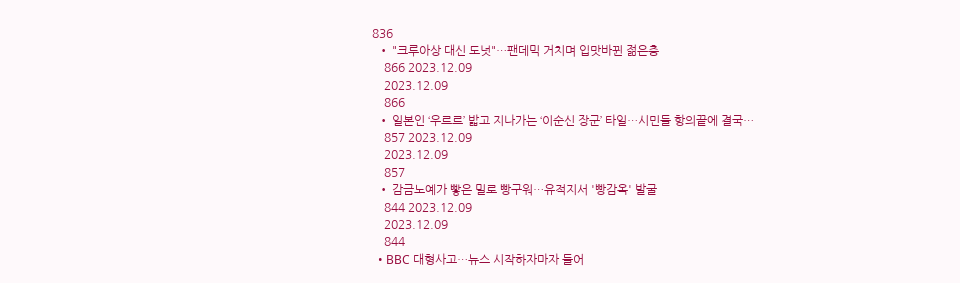836
  • "크루아상 대신 도넛"…팬데믹 거치며 입맛바뀐 젊은층
    866 2023.12.09
    2023.12.09
    866
  • 일본인 ‘우르르’ 밟고 지나가는 ‘이순신 장군’ 타일…시민들 항의끝에 결국…
    857 2023.12.09
    2023.12.09
    857
  • 감금노예가 빻은 밀로 빵구워…유적지서 '빵감옥' 발굴
    844 2023.12.09
    2023.12.09
    844
  • BBC 대형사고…뉴스 시작하자마자 들어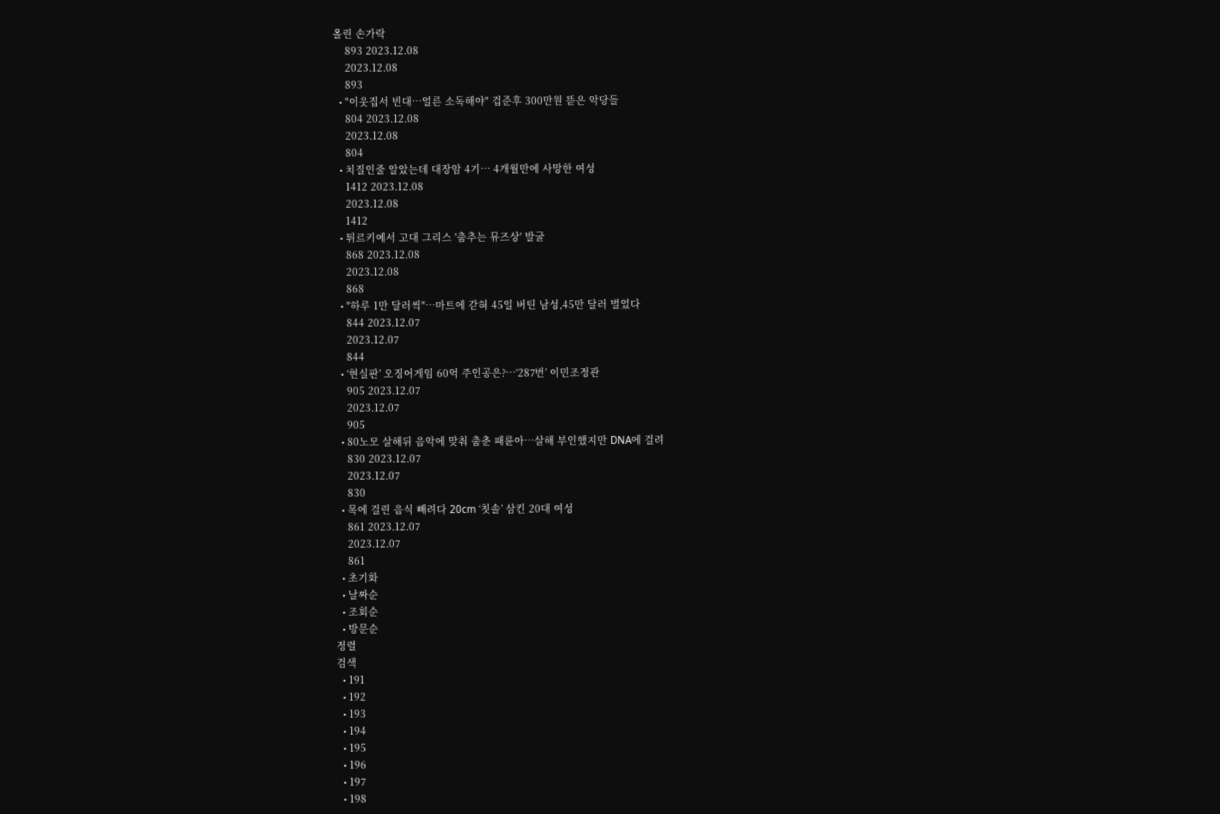올린 손가락
    893 2023.12.08
    2023.12.08
    893
  • "이웃집서 빈대…얼른 소독해야" 겁준후 300만원 뜯은 악당들
    804 2023.12.08
    2023.12.08
    804
  • 치질인줄 알았는데 대장암 4기… 4개월만에 사망한 여성
    1412 2023.12.08
    2023.12.08
    1412
  • 튀르키예서 고대 그리스 '춤추는 뮤즈상' 발굴
    868 2023.12.08
    2023.12.08
    868
  • "하루 1만 달러씩"…마트에 갇혀 45일 버틴 남성,45만 달러 벌었다
    844 2023.12.07
    2023.12.07
    844
  • ‘현실판’ 오징어게임 60억 주인공은?…‘287번’ 이민조정관
    905 2023.12.07
    2023.12.07
    905
  • 80노모 살해뒤 음악에 맞춰 춤춘 패륜아…살해 부인했지만 DNA에 걸려
    830 2023.12.07
    2023.12.07
    830
  • 목에 걸린 음식 빼려다 20cm ‘칫솔’ 삼킨 20대 여성
    861 2023.12.07
    2023.12.07
    861
  • 초기화
  • 날짜순
  • 조회순
  • 방문순
정렬
검색
  • 191
  • 192
  • 193
  • 194
  • 195
  • 196
  • 197
  • 198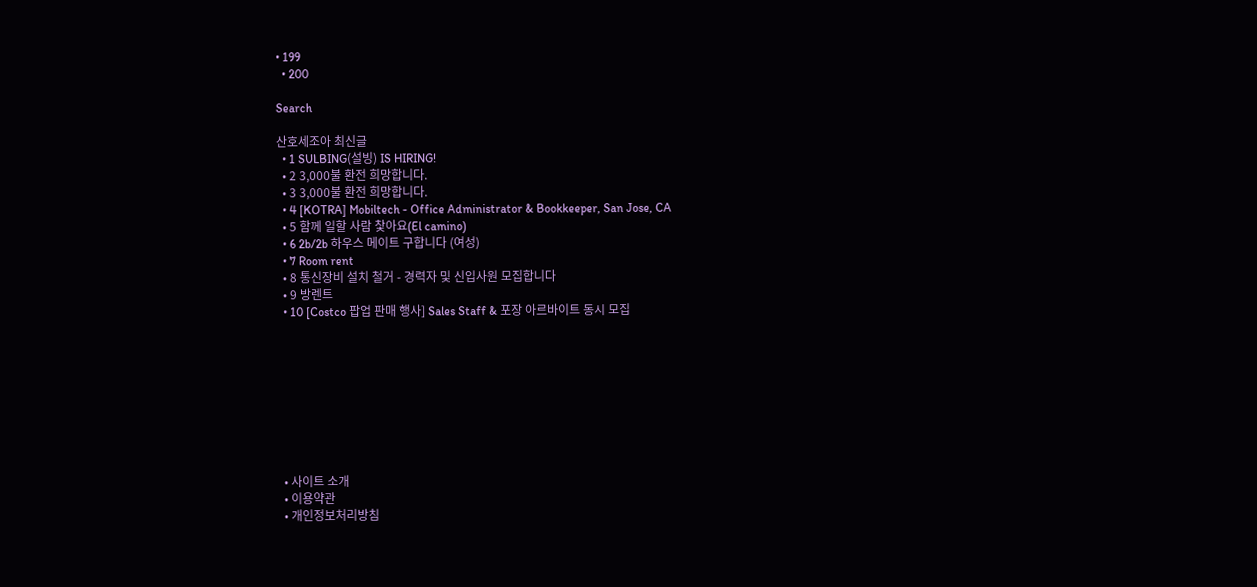• 199
  • 200

Search

산호세조아 최신글
  • 1 SULBING(설빙) IS HIRING!
  • 2 3,000불 환전 희망합니다.
  • 3 3,000불 환전 희망합니다.
  • 4 [KOTRA] Mobiltech - Office Administrator & Bookkeeper, San Jose, CA
  • 5 함께 일할 사람 찿아요(El camino)
  • 6 2b/2b 하우스 메이트 구합니다 (여성)
  • 7 Room rent
  • 8 통신장비 설치 철거 - 경력자 및 신입사원 모집합니다
  • 9 방렌트
  • 10 [Costco 팝업 판매 행사] Sales Staff & 포장 아르바이트 동시 모집









  • 사이트 소개
  • 이용약관
  • 개인정보처리방침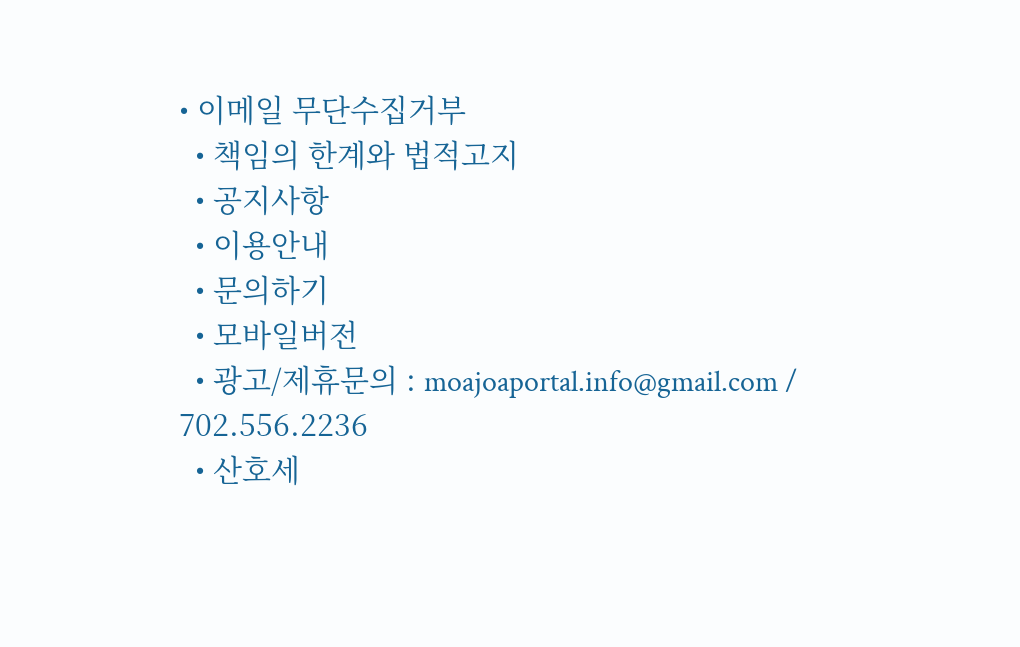• 이메일 무단수집거부
  • 책임의 한계와 법적고지
  • 공지사항
  • 이용안내
  • 문의하기
  • 모바일버전
  • 광고/제휴문의 : moajoaportal.info@gmail.com / 702.556.2236
  • 산호세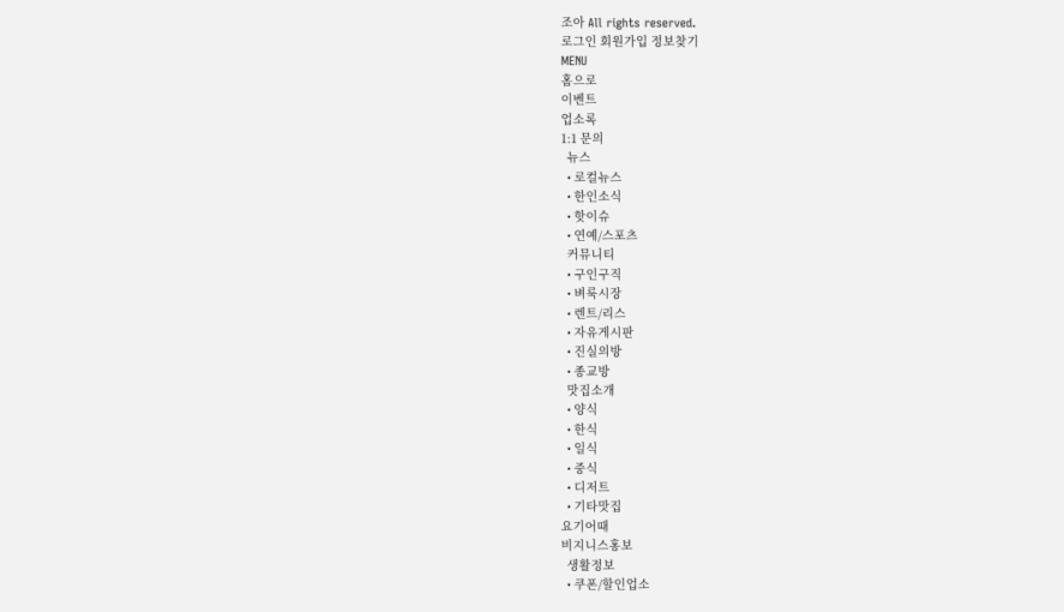조아 All rights reserved.
로그인 회원가입 정보찾기
MENU
홈으로
이벤트
업소록
1:1 문의
  뉴스
  • 로컬뉴스
  • 한인소식
  • 핫이슈
  • 연예/스포츠
  커뮤니티
  • 구인구직
  • 벼룩시장
  • 렌트/리스
  • 자유게시판
  • 진실의방
  • 종교방
  맛집소개
  • 양식
  • 한식
  • 일식
  • 중식
  • 디저트
  • 기타맛집
요기어때
비지니스홍보
  생활정보
  • 쿠폰/할인업소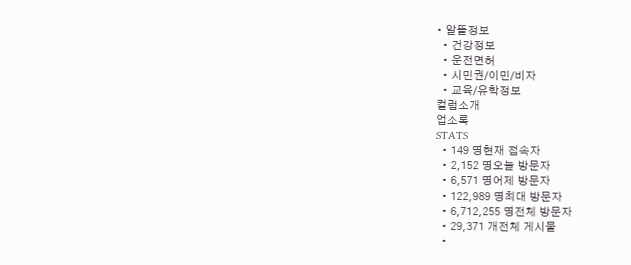• 알뜰정보
  • 건강정보
  • 운전면허
  • 시민권/이민/비자
  • 교육/유학정보
컬럼소개
업소록
STATS
  • 149 명현재 접속자
  • 2,152 명오늘 방문자
  • 6,571 명어제 방문자
  • 122,989 명최대 방문자
  • 6,712,255 명전체 방문자
  • 29,371 개전체 게시물
  •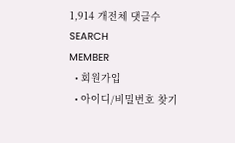1,914 개전체 댓글수
SEARCH
MEMBER
  • 회원가입
  • 아이디/비밀번호 찾기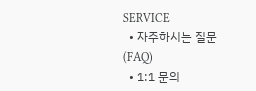SERVICE
  • 자주하시는 질문(FAQ)
  • 1:1 문의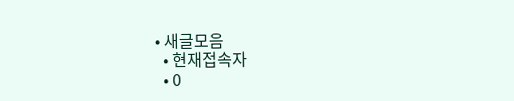• 새글모음
  • 현재접속자
  • 0